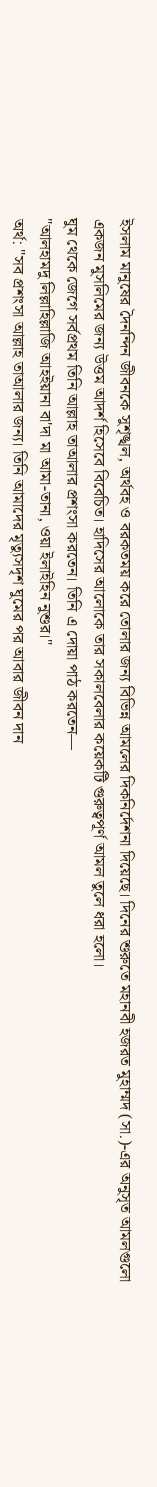ইসলাম মানুষের দৈনন্দিন জীবনকে সুশৃঙ্খল, অর্থবহ ও বরকতময় করে তোলার জন্য বিভিন্ন আমলের দিকনির্দেশনা দিয়েছে। দিনের শুরুতে মহানবী হজরত মুহাম্মদ (সা.)-এর অনুসৃত আমলগুলো একজন মুসলিমের জন্য উত্তম আদর্শ হিসেবে বিবেচিত। হাদিসের আলোকে তার সকালবেলার কয়েকটি গুরুত্বপূর্ণ আমল তুলে ধরা হলো।
ঘুম থেকে জেগে সর্বপ্রথম তিনি আল্লাহ তাআলার প্রশংসা করতেন। তিনি এ দোয়া পাঠ করতেন—
"আলহামদু লিল্লাহিল্লাজি আহইয়ানা বা'দা মা আমা-তানা, ওয়া ইলাইহিন নুশুর।"
অর্থ: "সব প্রশংসা আল্লাহ তাআলার জন্য। তিনি আমাদের মৃত্যুসদৃশ ঘুমের পর আবার জীবন দান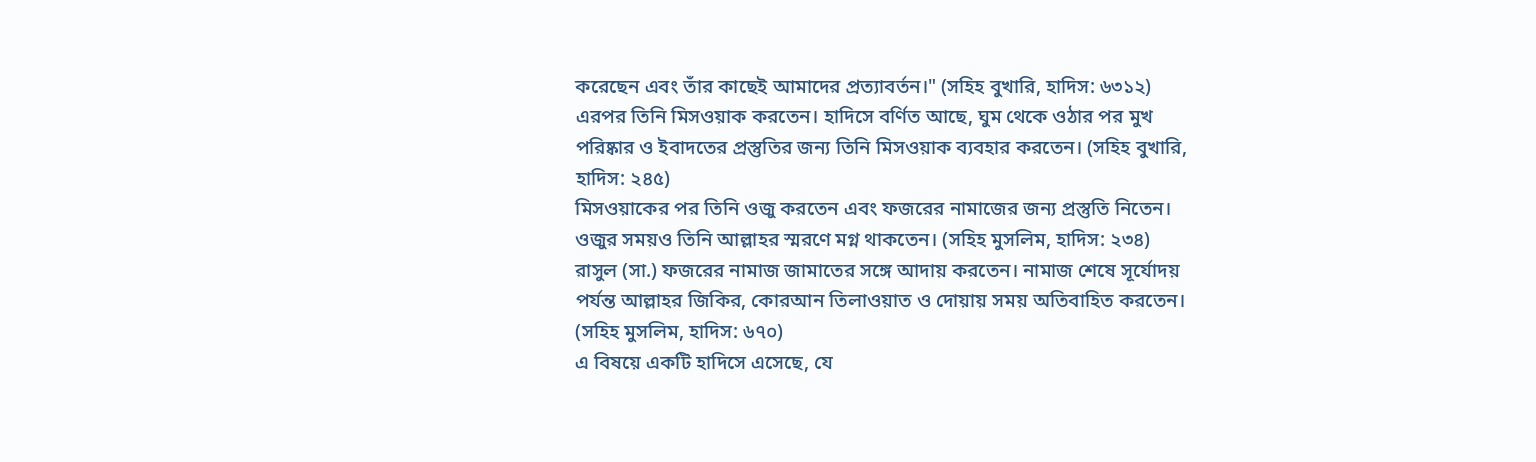করেছেন এবং তাঁর কাছেই আমাদের প্রত্যাবর্তন।" (সহিহ বুখারি, হাদিস: ৬৩১২)
এরপর তিনি মিসওয়াক করতেন। হাদিসে বর্ণিত আছে, ঘুম থেকে ওঠার পর মুখ পরিষ্কার ও ইবাদতের প্রস্তুতির জন্য তিনি মিসওয়াক ব্যবহার করতেন। (সহিহ বুখারি, হাদিস: ২৪৫)
মিসওয়াকের পর তিনি ওজু করতেন এবং ফজরের নামাজের জন্য প্রস্তুতি নিতেন। ওজুর সময়ও তিনি আল্লাহর স্মরণে মগ্ন থাকতেন। (সহিহ মুসলিম, হাদিস: ২৩৪)
রাসুল (সা.) ফজরের নামাজ জামাতের সঙ্গে আদায় করতেন। নামাজ শেষে সূর্যোদয় পর্যন্ত আল্লাহর জিকির, কোরআন তিলাওয়াত ও দোয়ায় সময় অতিবাহিত করতেন। (সহিহ মুসলিম, হাদিস: ৬৭০)
এ বিষয়ে একটি হাদিসে এসেছে, যে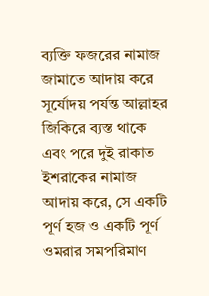ব্যক্তি ফজরের নামাজ জামাতে আদায় করে সূর্যোদয় পর্যন্ত আল্লাহর জিকিরে ব্যস্ত থাকে এবং পরে দুই রাকাত ইশরাকের নামাজ আদায় করে, সে একটি পূর্ণ হজ ও একটি পূর্ণ ওমরার সমপরিমাণ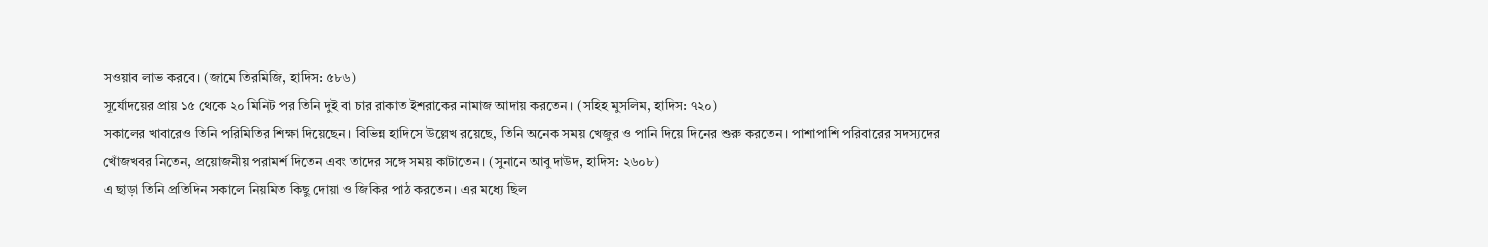সওয়াব লাভ করবে। (জামে তিরমিজি, হাদিস: ৫৮৬)
সূর্যোদয়ের প্রায় ১৫ থেকে ২০ মিনিট পর তিনি দুই বা চার রাকাত ইশরাকের নামাজ আদায় করতেন। (সহিহ মুসলিম, হাদিস: ৭২০)
সকালের খাবারেও তিনি পরিমিতির শিক্ষা দিয়েছেন। বিভিন্ন হাদিসে উল্লেখ রয়েছে, তিনি অনেক সময় খেজুর ও পানি দিয়ে দিনের শুরু করতেন। পাশাপাশি পরিবারের সদস্যদের খোঁজখবর নিতেন, প্রয়োজনীয় পরামর্শ দিতেন এবং তাদের সঙ্গে সময় কাটাতেন। (সুনানে আবু দাউদ, হাদিস: ২৬০৮)
এ ছাড়া তিনি প্রতিদিন সকালে নিয়মিত কিছু দোয়া ও জিকির পাঠ করতেন। এর মধ্যে ছিল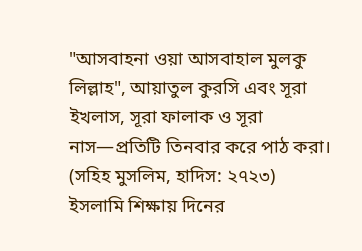"আসবাহনা ওয়া আসবাহাল মুলকু লিল্লাহ", আয়াতুল কুরসি এবং সূরা ইখলাস, সূরা ফালাক ও সূরা নাস—প্রতিটি তিনবার করে পাঠ করা। (সহিহ মুসলিম, হাদিস: ২৭২৩)
ইসলামি শিক্ষায় দিনের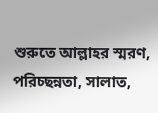শুরুতে আল্লাহর স্মরণ, পরিচ্ছন্নতা, সালাত,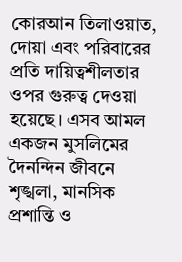কোরআন তিলাওয়াত, দোয়া এবং পরিবারের প্রতি দায়িত্বশীলতার ওপর গুরুত্ব দেওয়া হয়েছে। এসব আমল একজন মুসলিমের দৈনন্দিন জীবনে শৃঙ্খলা, মানসিক প্রশান্তি ও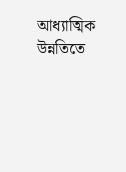আধ্যাত্মিক উন্নতিতে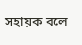সহায়ক বলে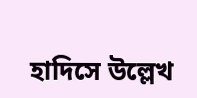হাদিসে উল্লেখ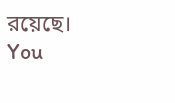রয়েছে।
You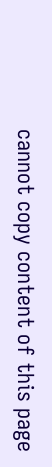cannot copy content of this page